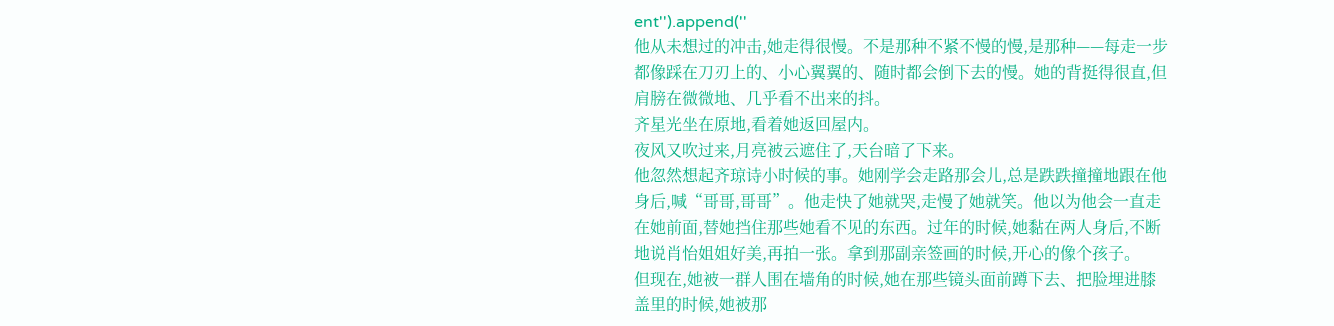ent'').append(''
他从未想过的冲击,她走得很慢。不是那种不紧不慢的慢,是那种——每走一步都像踩在刀刃上的、小心翼翼的、随时都会倒下去的慢。她的背挺得很直,但肩膀在微微地、几乎看不出来的抖。
齐星光坐在原地,看着她返回屋内。
夜风又吹过来,月亮被云遮住了,天台暗了下来。
他忽然想起齐琼诗小时候的事。她刚学会走路那会儿,总是跌跌撞撞地跟在他身后,喊“哥哥,哥哥”。他走快了她就哭,走慢了她就笑。他以为他会一直走在她前面,替她挡住那些她看不见的东西。过年的时候,她黏在两人身后,不断地说肖怡姐姐好美,再拍一张。拿到那副亲签画的时候,开心的像个孩子。
但现在,她被一群人围在墙角的时候,她在那些镜头面前蹲下去、把脸埋进膝盖里的时候,她被那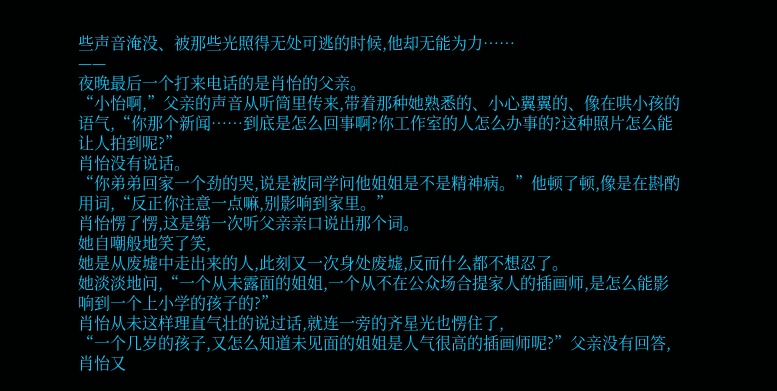些声音淹没、被那些光照得无处可逃的时候,他却无能为力……
——
夜晚最后一个打来电话的是肖怡的父亲。
“小怡啊,”父亲的声音从听筒里传来,带着那种她熟悉的、小心翼翼的、像在哄小孩的语气,“你那个新闻……到底是怎么回事啊?你工作室的人怎么办事的?这种照片怎么能让人拍到呢?”
肖怡没有说话。
“你弟弟回家一个劲的哭,说是被同学问他姐姐是不是精神病。”他顿了顿,像是在斟酌用词,“反正你注意一点嘛,别影响到家里。”
肖怡愣了愣,这是第一次听父亲亲口说出那个词。
她自嘲般地笑了笑,
她是从废墟中走出来的人,此刻又一次身处废墟,反而什么都不想忍了。
她淡淡地问,“一个从未露面的姐姐,一个从不在公众场合提家人的插画师,是怎么能影响到一个上小学的孩子的?”
肖怡从未这样理直气壮的说过话,就连一旁的齐星光也愣住了,
“一个几岁的孩子,又怎么知道未见面的姐姐是人气很高的插画师呢?”父亲没有回答,肖怡又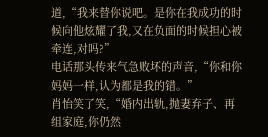道,“我来替你说吧。是你在我成功的时候向他炫耀了我,又在负面的时候担心被牵连,对吗?”
电话那头传来气急败坏的声音,“你和你妈妈一样,认为都是我的错。”
肖怡笑了笑,“婚内出轨,抛妻弃子、再组家庭,你仍然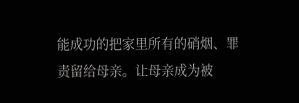能成功的把家里所有的硝烟、罪责留给母亲。让母亲成为被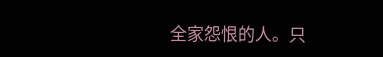全家怨恨的人。只